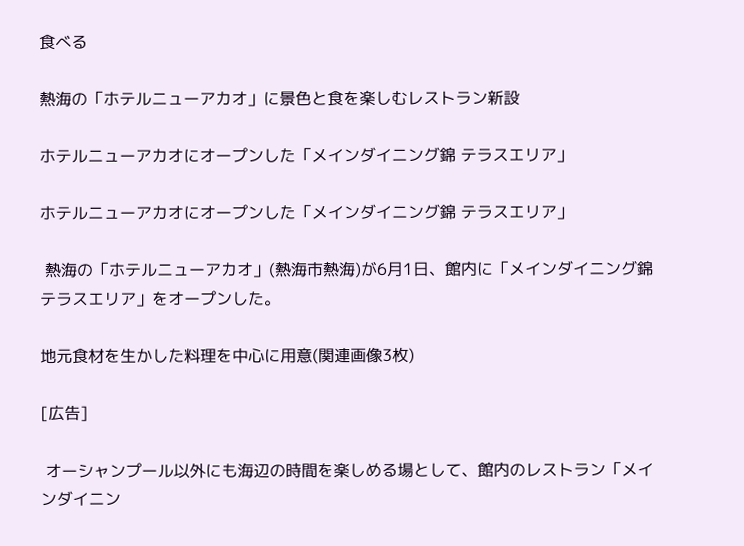食べる

熱海の「ホテルニューアカオ」に景色と食を楽しむレストラン新設

ホテルニューアカオにオープンした「メインダイニング錦 テラスエリア」

ホテルニューアカオにオープンした「メインダイニング錦 テラスエリア」

 熱海の「ホテルニューアカオ」(熱海市熱海)が6月1日、館内に「メインダイニング錦 テラスエリア」をオープンした。

地元食材を生かした料理を中心に用意(関連画像3枚)

[広告]

 オーシャンプール以外にも海辺の時間を楽しめる場として、館内のレストラン「メインダイニン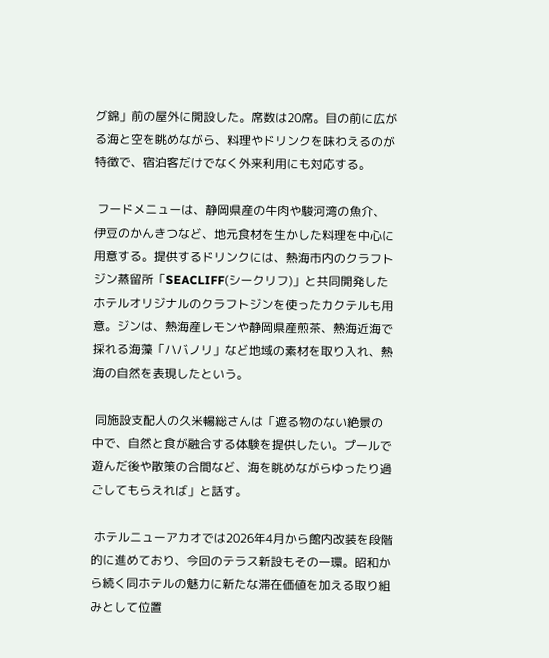グ錦」前の屋外に開設した。席数は20席。目の前に広がる海と空を眺めながら、料理やドリンクを味わえるのが特徴で、宿泊客だけでなく外来利用にも対応する。

 フードメニューは、静岡県産の牛肉や駿河湾の魚介、伊豆のかんきつなど、地元食材を生かした料理を中心に用意する。提供するドリンクには、熱海市内のクラフトジン蒸留所「SEACLIFF(シークリフ)」と共同開発したホテルオリジナルのクラフトジンを使ったカクテルも用意。ジンは、熱海産レモンや静岡県産煎茶、熱海近海で採れる海藻「ハバノリ」など地域の素材を取り入れ、熱海の自然を表現したという。

 同施設支配人の久米暢総さんは「遮る物のない絶景の中で、自然と食が融合する体験を提供したい。プールで遊んだ後や散策の合間など、海を眺めながらゆったり過ごしてもらえれば」と話す。

 ホテルニューアカオでは2026年4月から館内改装を段階的に進めており、今回のテラス新設もその一環。昭和から続く同ホテルの魅力に新たな滞在価値を加える取り組みとして位置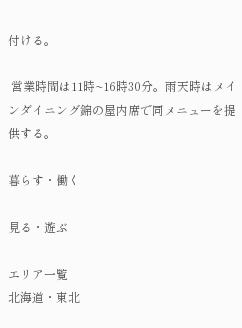付ける。

 営業時間は11時~16時30分。雨天時はメインダイニング錦の屋内席で同メニューを提供する。

暮らす・働く

見る・遊ぶ

エリア一覧
北海道・東北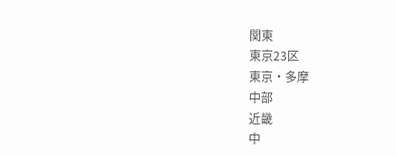関東
東京23区
東京・多摩
中部
近畿
中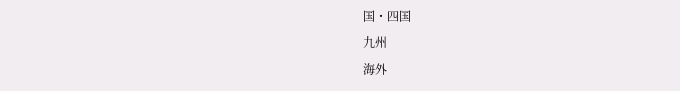国・四国
九州
海外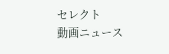セレクト
動画ニュース